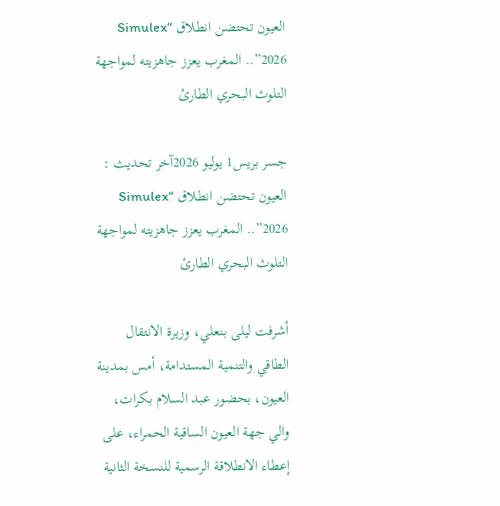العيون تحتضن انطلاق “Simulex 2026”.. المغرب يعزز جاهزيته لمواجهة التلوث البحري الطارئ

جسر بريس1 يوليو 2026آخر تحديث :
العيون تحتضن انطلاق “Simulex 2026”.. المغرب يعزز جاهزيته لمواجهة التلوث البحري الطارئ

أشرفت ليلى بنعلي، وزيرة الانتقال الطاقي والتنمية المستدامة، أمس بمدينة العيون، بحضور عبد السلام بكرات، والي جهة العيون الساقية الحمراء، على إعطاء الانطلاقة الرسمية للنسخة الثانية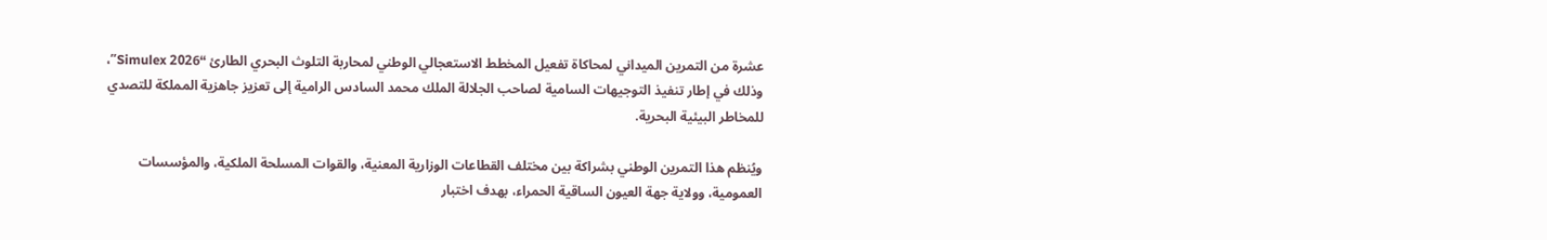عشرة من التمرين الميداني لمحاكاة تفعيل المخطط الاستعجالي الوطني لمحاربة التلوث البحري الطارئ “Simulex 2026”، وذلك في إطار تنفيذ التوجيهات السامية لصاحب الجلالة الملك محمد السادس الرامية إلى تعزيز جاهزية المملكة للتصدي للمخاطر البيئية البحرية.

ويُنظم هذا التمرين الوطني بشراكة بين مختلف القطاعات الوزارية المعنية، والقوات المسلحة الملكية، والمؤسسات العمومية، وولاية جهة العيون الساقية الحمراء، بهدف اختبار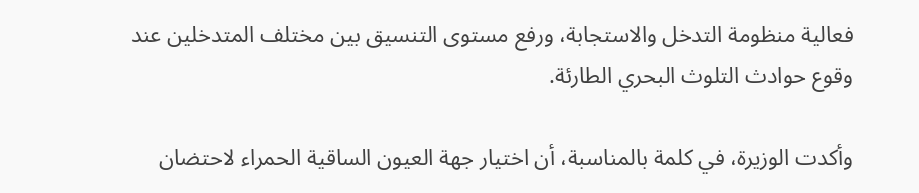فعالية منظومة التدخل والاستجابة، ورفع مستوى التنسيق بين مختلف المتدخلين عند وقوع حوادث التلوث البحري الطارئة.

وأكدت الوزيرة، في كلمة بالمناسبة، أن اختيار جهة العيون الساقية الحمراء لاحتضان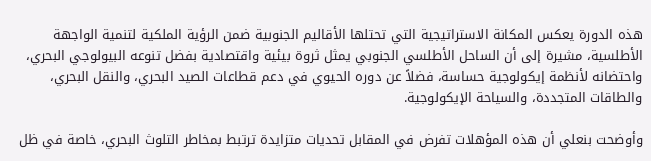هذه الدورة يعكس المكانة الاستراتيجية التي تحتلها الأقاليم الجنوبية ضمن الرؤية الملكية لتنمية الواجهة الأطلسية، مشيرة إلى أن الساحل الأطلسي الجنوبي يمثل ثروة بيئية واقتصادية بفضل تنوعه البيولوجي البحري، واحتضانه لأنظمة إيكولوجية حساسة، فضلاً عن دوره الحيوي في دعم قطاعات الصيد البحري، والنقل البحري، والطاقات المتجددة، والسياحة الإيكولوجية.

وأوضحت بنعلي أن هذه المؤهلات تفرض في المقابل تحديات متزايدة ترتبط بمخاطر التلوث البحري، خاصة في ظل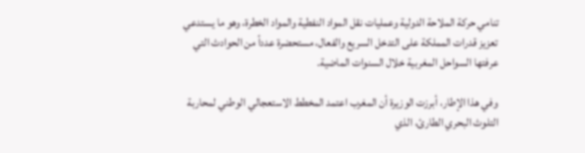تنامي حركة الملاحة الدولية وعمليات نقل المواد النفطية والمواد الخطرة، وهو ما يستدعي تعزيز قدرات المملكة على التدخل السريع والفعال، مستحضرة عدداً من الحوادث التي عرفتها السواحل المغربية خلال السنوات الماضية.

وفي هذا الإطار، أبرزت الوزيرة أن المغرب اعتمد المخطط الاستعجالي الوطني لمحاربة التلوث البحري الطارئ، الذي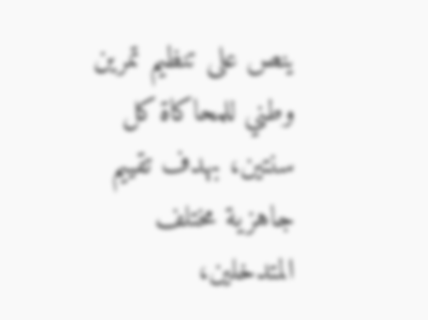ينص على تنظيم تمرين وطني للمحاكاة كل سنتين، بهدف تقييم جاهزية مختلف المتدخلين،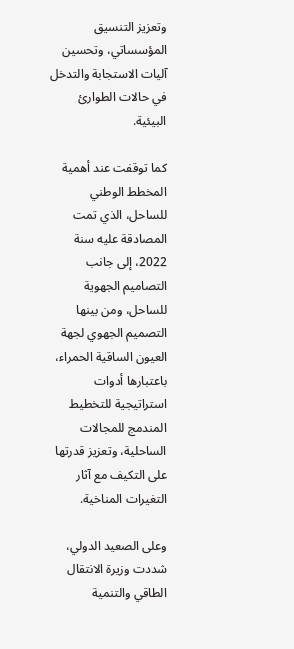وتعزيز التنسيق المؤسساتي، وتحسين آليات الاستجابة والتدخل في حالات الطوارئ البيئية.

كما توقفت عند أهمية المخطط الوطني للساحل، الذي تمت المصادقة عليه سنة 2022، إلى جانب التصاميم الجهوية للساحل، ومن بينها التصميم الجهوي لجهة العيون الساقية الحمراء، باعتبارها أدوات استراتيجية للتخطيط المندمج للمجالات الساحلية، وتعزيز قدرتها على التكيف مع آثار التغيرات المناخية.

وعلى الصعيد الدولي، شددت وزيرة الانتقال الطاقي والتنمية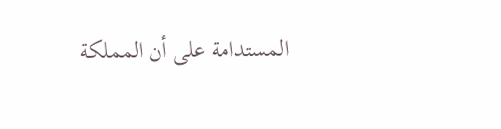المستدامة على أن المملكة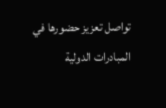تواصل تعزيز حضورها في المبادرات الدولية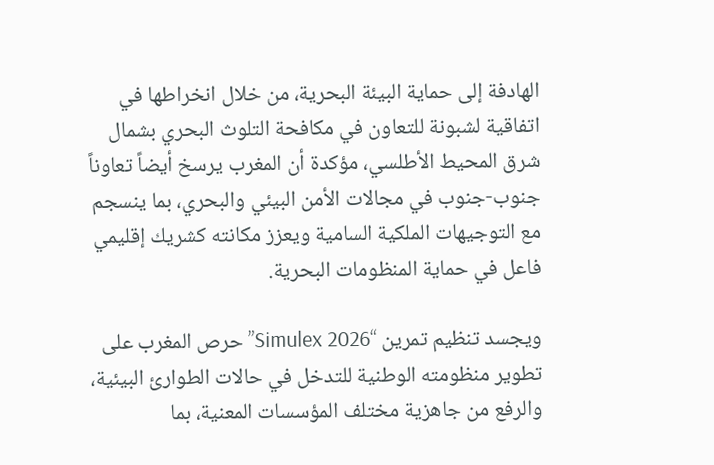الهادفة إلى حماية البيئة البحرية، من خلال انخراطها في اتفاقية لشبونة للتعاون في مكافحة التلوث البحري بشمال شرق المحيط الأطلسي، مؤكدة أن المغرب يرسخ أيضاً تعاوناً جنوب-جنوب في مجالات الأمن البيئي والبحري، بما ينسجم مع التوجيهات الملكية السامية ويعزز مكانته كشريك إقليمي فاعل في حماية المنظومات البحرية.

ويجسد تنظيم تمرين “Simulex 2026” حرص المغرب على تطوير منظومته الوطنية للتدخل في حالات الطوارئ البيئية، والرفع من جاهزية مختلف المؤسسات المعنية، بما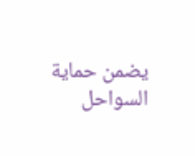يضمن حماية السواحل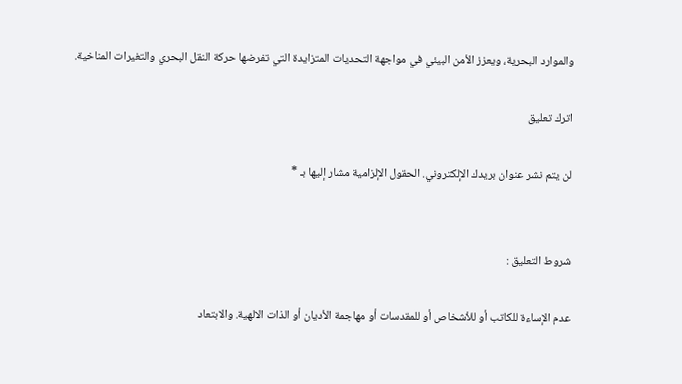والموارد البحرية، ويعزز الأمن البيئي في مواجهة التحديات المتزايدة التي تفرضها حركة النقل البحري والتغيرات المناخية.

اترك تعليق

لن يتم نشر عنوان بريدك الإلكتروني. الحقول الإلزامية مشار إليها بـ *


شروط التعليق :

عدم الإساءة للكاتب أو للأشخاص أو للمقدسات أو مهاجمة الأديان أو الذات الالهية. والابتعاد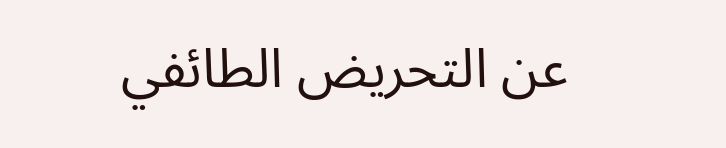عن التحريض الطائفي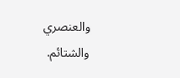والعنصري والشتائم.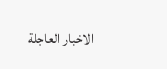الاخبار العاجلة